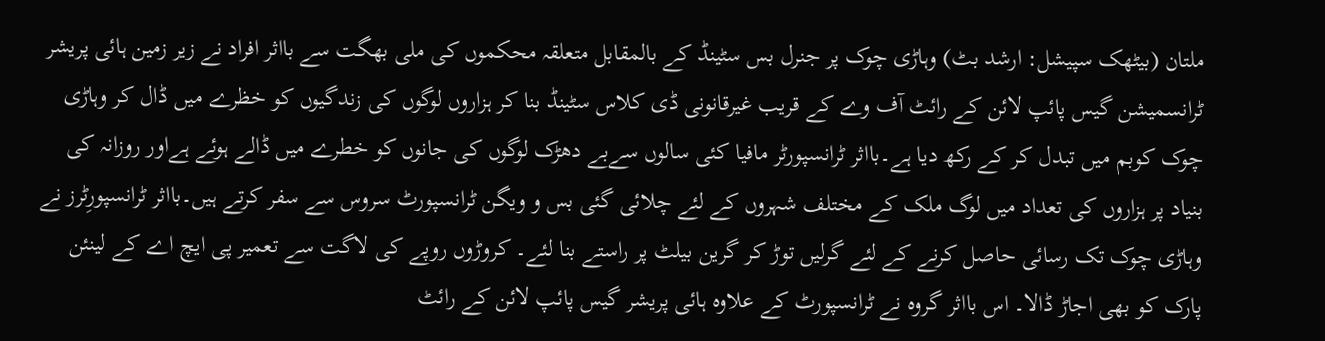ملتان (بیٹھک سپیشل: ارشد بٹ) وہاڑی چوک پر جنرل بس سٹینڈ کے بالمقابل متعلقہ محکموں کی ملی بھگت سے بااثر افراد نے زیر زمین ہائی پریشر ٹرانسمیشن گیس پائپ لائن کے رائٹ آف وے کے قریب غیرقانونی ڈی کلاس سٹینڈ بنا کر ہزاروں لوگوں کی زندگیوں کو خظرے میں ڈال کر وہاڑی چوک کوبم میں تبدل کر کے رکھ دیا ہے۔بااثر ٹرانسپورٹر مافیا کئی سالوں سےبے دھڑک لوگوں کی جانوں کو خطرے میں ڈالے ہوئے ہےاور روزانہ کی بنیاد پر ہزاروں کی تعداد میں لوگ ملک کے مختلف شہروں کے لئے چلائی گئی بس و ویگن ٹرانسپورٹ سروس سے سفر کرتے ہیں۔بااثر ٹرانسپورِٹرز نے وہاڑی چوک تک رسائی حاصل کرنے کے لئے گرلیں توڑ کر گرین بیلٹ پر راستے بنا لئے۔ کروڑوں روپے کی لاگت سے تعمیر پی ایچ اے کے لینئن پارک کو بھی اجاڑ ڈالا۔ اس بااثر گروہ نے ٹرانسپورٹ کے علاوہ ہائی پریشر گیس پائپ لائن کے رائٹ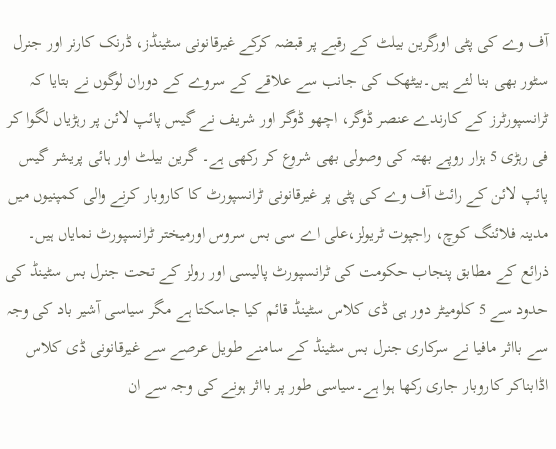آف وے کی پٹی اورگرین بیلٹ کے رقبے پر قبضہ کرکے غیرقانونی سٹینڈز، ڈرنک کارنر اور جنرل سٹور بھی بنا لئے ہیں۔بیٹھک کی جانب سے علاقے کے سروے کے دوران لوگوں نے بتایا کہ ٹرانسپورٹرز کے کارندے عنصر ڈوگر، اچھو ڈوگر اور شریف نے گیس پائپ لائن پر رہڑیاں لگوا کر فی رہڑی 5 ہزار روپے بھتہ کی وصولی بھی شروع کر رکھی ہے۔ گرین بیلٹ اور ہائی پریشر گیس پائپ لائن کے رائٹ آف وے کی پٹی پر غیرقانونی ٹرانسپورٹ کا کاروبار کرنے والی کمپنیوں میں مدینہ فلائنگ کوچ، راجپوت ٹریولز،علی اے سی بس سروس اورمیختر ٹرانسپورٹ نمایاں ہیں۔ ذرائع کے مطابق پنجاب حکومت کی ٹرانسپورٹ پالیسی اور رولز کے تحت جنرل بس سٹینڈ کی حدود سے 5 کلومیٹر دور ہی ڈی کلاس سٹینڈ قائم کیا جاسکتا ہے مگر سیاسی آشیر باد کی وجہ سے بااثر مافیا نے سرکاری جنرل بس سٹینڈ کے سامنے طویل عرصے سے غیرقانونی ڈی کلاس اڈابناکر کاروبار جاری رکھا ہوا ہے۔سیاسی طور پر بااثر ہونے کی وجہ سے ان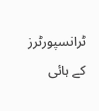ٹرانسپورٹرز کے ہائی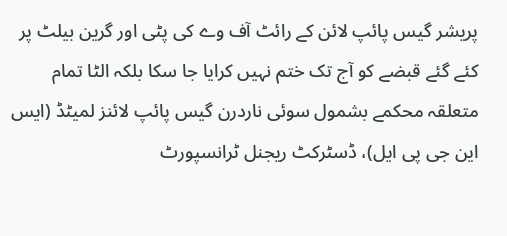پریشر گیس پائپ لائن کے رائٹ آف وے کی پٹی اور گرین بیلٹ پر کئے گئے قبضے کو آج تک ختم نہیں کرایا جا سکا بلکہ الٹا تمام متعلقہ محکمے بشمول سوئی ناردرن گیس پائپ لائنز لمیٹڈ (ایس این جی پی ایل)، ڈسٹرکٹ ریجنل ٹرانسپورٹ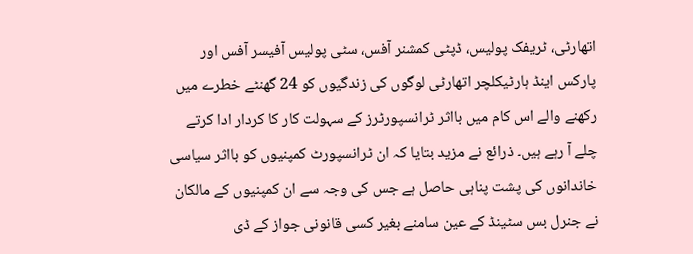اتھارٹی، ٹریفک پولیس، ڈپٹی کمشنر آفس، سٹی پولیس آفیسر آفس اور پارکس اینڈ ہارٹیکلچر اتھارٹی لوگوں کی زندگیوں کو 24 گھنٹے خطرے میں رکھنے والے اس کام میں بااثر ٹرانسپورٹرز کے سہولت کار کا کردار ادا کرتے چلے آ رہے ہیں۔ ذرائع نے مزید بتایا کہ ان ٹرانسپورٹ کمپنیوں کو بااثر سیاسی خاندانوں کی پشت پناہی حاصل ہے جس کی وجہ سے ان کمپنیوں کے مالکان نے جنرل بس سٹینڈ کے عین سامنے بغیر کسی قانونی جواز کے ڈی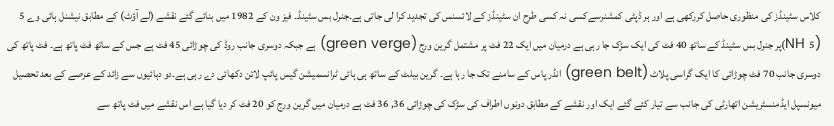کلاس سٹینڈز کی منظوری حاصل کررکھی ہے اور ہر ڈپٹی کمشنرسےکسی نہ کسی طرح ان سٹینڈز کے لائسنس کی تجدید کرا لی جاتی ہے۔جنرل بس سٹینڈ۔ فیز ون کے 1982 میں بنائے گئے نقشے (لے آؤٹ) کے مطابق نیشنل ہائی وے 5 (NH 5)پر جنرل بس سٹینڈ کے ساتھ 40 فٹ کی ایک سڑک جا رہی ہے درمیان میں ایک 22 فٹ پر مشتمل گرین ورج (green verge) ہے جبکہ دوسری جانب روڈ کی چوڑائی 45 فٹ ہے جس کے ساتھ فٹ پاتھ ہے۔ فٹ پاتھ کی دوسری جانب 70 فٹ چوڑائی کا ایک گراسی پلاٹ (green belt) انڈر پاس کے سامنے تک جا رہا ہے۔ گرین بیلٹ کے ساتھ ہی ہائی ٹرانسمیشن گیس پائپ لائن دکھائی دے رہی ہے۔دو دہائیوں سے زائد کے عرصے کے بعد تحصیل میونسپل ایڈمنسٹریشن اتھارٹی کی جانب سے تیار کئے گئے ایک اور نقشے کے مطابق دونوں اطراف کی سڑک کی چوڑائی 36, 36 فٹ ہے درمیان میں گرین ورج کو 20 فٹ کر دیا گیا ہے اس نقشے میں فٹ پاتھ سے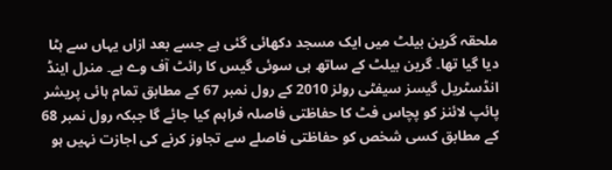ملحقہ گرین بیلٹ میں ایک مسجد دکھائی گئی ہے جسے بعد ازاں یہاں سے ہٹا دیا گیا تھا۔ گرین بیلٹ کے ساتھ ہی سوئی گیس کا رائٹ آف وے ہے۔ منرل اینڈ انڈسٹریل گیسز سیفٹی رولز 2010 کے رول نمبر 67 کے مطابق تمام ہائی پریشر پائپ لائنز کو پچاس فٹ کا حفاظتی فاصلہ فراہم کیا جائے گا جبکہ رول نمبر 68 کے مطابق کسی شخص کو حفاظتی فاصلے سے تجاوز کرنے کی اجازت نہیں ہو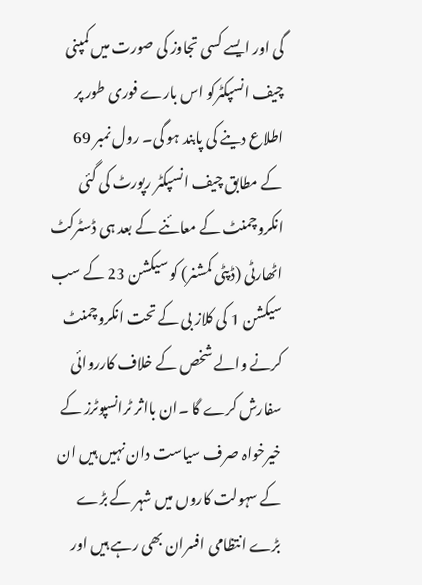گی اور ایسے کسی تجاوز کی صورت میں کمپنی چیف انسپکٹرکو اس بارے فوری طور پر اطلاع دینے کی پابند ہو گی۔ رول نمبر 69 کے مطابق چیف انسپکٹر رپورٹ کی گئی انکروچمنٹ کے معائنے کے بعد ہی ڈسٹرکٹ اٹھارٹی (ڈپٹی کمشنر) کو سیکشن 23 کے سب سیکشن 1 کی کلاز بی کے تحت انکروچمنٹ کرنے والے شخص کے خلاف کارروائی سفارش کرے گا ۔ان بااثر ٹرانسپوٹرز کے خیرخواہ صرف سیاست دان نہیں ہیں ان کے سہولت کاروں میں شہر کے بڑے بڑے انتظامی افسران بھی رہے ہیں اور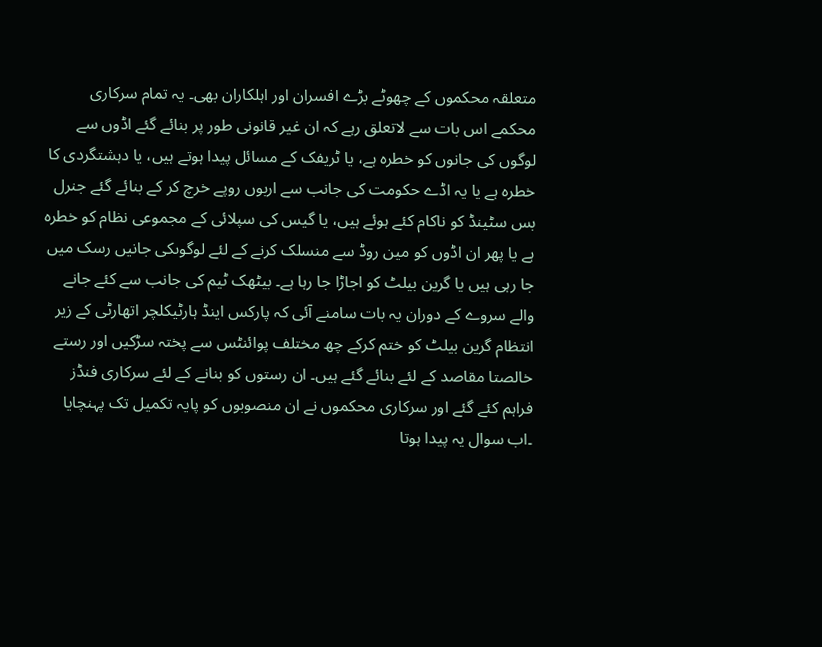متعلقہ محکموں کے چھوٹے بڑے افسران اور اہلکاران بھی۔ یہ تمام سرکاری محکمے اس بات سے لاتعلق رہے کہ ان غیر قانونی طور پر بنائے گئے اڈوں سے لوگوں کی جانوں کو خطرہ ہے، یا ٹریفک کے مسائل پیدا ہوتے ہیں، یا دہشتگردی کا خطرہ ہے یا یہ اڈے حکومت کی جانب سے اربوں روپے خرچ کر کے بنائے گئے جنرل بس سٹینڈ کو ناکام کئے ہوئے ہیں، یا گیس کی سپلائی کے مجموعی نظام کو خطرہ ہے یا پھر ان اڈوں کو مین روڈ سے منسلک کرنے کے لئے لوگوںکی جانیں رسک میں جا رہی ہیں یا گرین بیلٹ کو اجاڑا جا رہا ہے۔ بیٹھک ٹیم کی جانب سے کئے جانے والے سروے کے دوران یہ بات سامنے آئی کہ پارکس اینڈ ہارٹیکلچر اتھارٹی کے زیر انتظام گرین بیلٹ کو ختم کرکے چھ مختلف پوائنٹس سے پختہ سڑکیں اور رستے خالصتا مقاصد کے لئے بنائے گئے ہیں۔ ان رستوں کو بنانے کے لئے سرکاری فنڈز فراہم کئے گئے اور سرکاری محکموں نے ان منصوبوں کو پایہ تکمیل تک پہنچایا ۔اب سوال یہ پیدا ہوتا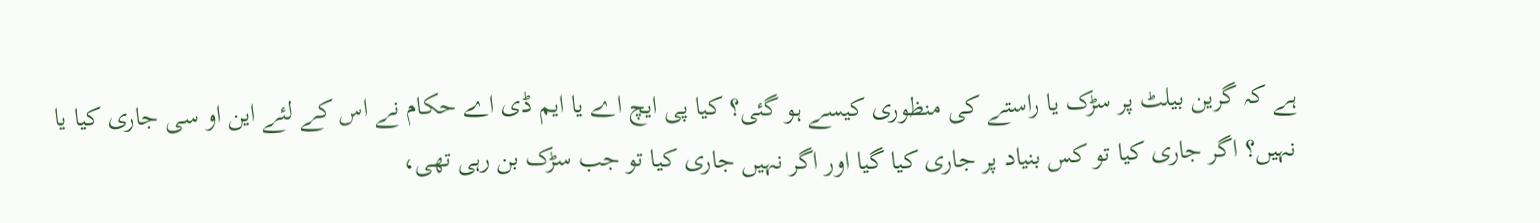ہے کہ گرین بیلٹ پر سڑک یا راستے کی منظوری کیسے ہو گئی؟ کیا پی ایچ اے یا ایم ڈی اے حکام نے اس کے لئے این او سی جاری کیا یا نہیں؟ اگر جاری کیا تو کس بنیاد پر جاری کیا گیا اور اگر نہیں جاری کیا تو جب سڑک بن رہی تھی،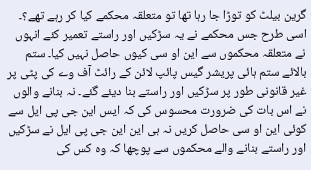گرین بیلٹ کو توڑا جا رہا تھا تو متعلقہ محکمے کیا کر رہے تھے؟۔ اسی طرح جس محکمے نے یہ سڑکیں اور راستے تعمیر کئے انہوں نے متعلقہ محکموں سے این او سی کیوں حاصل نہیں کیا۔ ستم بالائے ستم ہائی پریشر گیس پائپ لائن کے رائٹ آف وے کی پٹی پر غیر قانونی طور پر سڑکیں اور راستے بنا دیئے گئے۔ نہ بنانے والوں نے اس بات کی ضرورت محسوس کی کہ ایس این جی پی ایل سے کوئی این او سی حاصل کریں نہ ہی این این جی پی ایل نے سڑکیں اور راستے بنانے والے محکموں سے پوچھا کہ وہ کس کی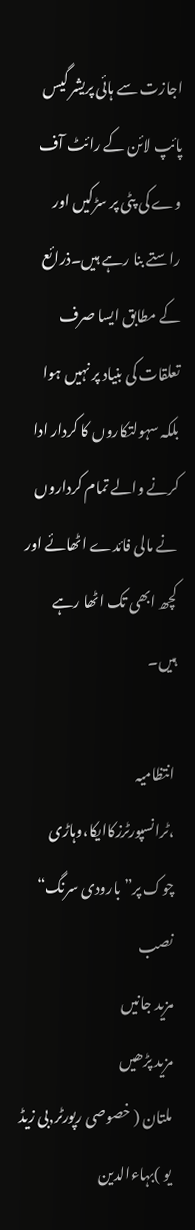اجازت سے ہائی پریشر گیس پائپ لائن کے رائٹ آف وے کی پٹی پر سڑکیں اور راستے بنا رہے ہیں۔ذرائع کے مطابق ایسا صرف تعلقات کی بنیاد پر نہیں ہوا بلکہ سہولتکاروں کا کردار ادا کرنے والے تمام کرداروں نے مالی فائدے اٹھائے اور کچھ ابھی تک اٹھا رہے ہیں۔

انتظامیہ ،ٹرانسپورٹرزکاایکا،وہاڑی چوک پر”بارودی سرنگ“ نصب
مزید جانیں
مزید پڑھیں
ملتان ( خصوصی رپورٹر,بی زیڈ یو )بہاءالدین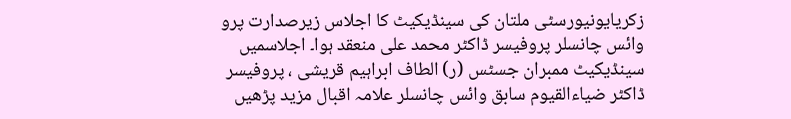زکریایونیورسٹی ملتان کی سینڈیکیٹ کا اجلاس زیرصدارت پرو وائس چانسلر پروفیسر ڈاکٹر محمد علی منعقد ہوا۔ اجلاسمیں سینڈیکیٹ ممبران جسٹس (ر) الطاف ابراہیم قریشی ، پروفیسر ڈاکٹر ضیاءالقیوم سابق وائس چانسلر علامہ اقبال مزید پڑھیں